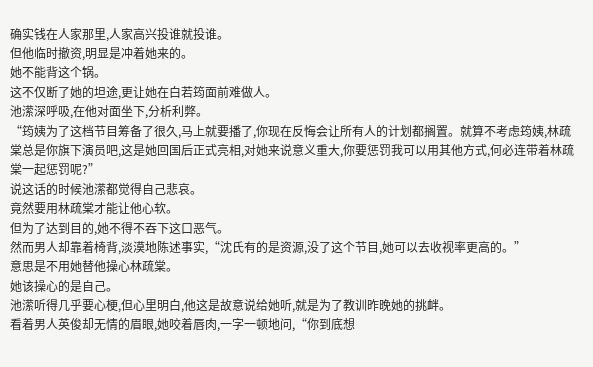确实钱在人家那里,人家高兴投谁就投谁。
但他临时撤资,明显是冲着她来的。
她不能背这个锅。
这不仅断了她的坦途,更让她在白若筠面前难做人。
池潆深呼吸,在他对面坐下,分析利弊。
“筠姨为了这档节目筹备了很久,马上就要播了,你现在反悔会让所有人的计划都搁置。就算不考虑筠姨,林疏棠总是你旗下演员吧,这是她回国后正式亮相,对她来说意义重大,你要惩罚我可以用其他方式,何必连带着林疏棠一起惩罚呢?”
说这话的时候池潆都觉得自己悲哀。
竟然要用林疏棠才能让他心软。
但为了达到目的,她不得不吞下这口恶气。
然而男人却靠着椅背,淡漠地陈述事实,“沈氏有的是资源,没了这个节目,她可以去收视率更高的。”
意思是不用她替他操心林疏棠。
她该操心的是自己。
池潆听得几乎要心梗,但心里明白,他这是故意说给她听,就是为了教训昨晚她的挑衅。
看着男人英俊却无情的眉眼,她咬着唇肉,一字一顿地问,“你到底想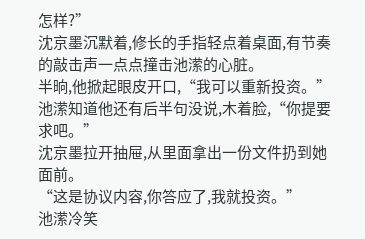怎样?”
沈京墨沉默着,修长的手指轻点着桌面,有节奏的敲击声一点点撞击池潆的心脏。
半晌,他掀起眼皮开口,“我可以重新投资。”
池潆知道他还有后半句没说,木着脸,“你提要求吧。”
沈京墨拉开抽屉,从里面拿出一份文件扔到她面前。
“这是协议内容,你答应了,我就投资。”
池潆冷笑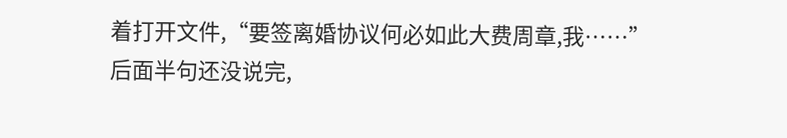着打开文件,“要签离婚协议何必如此大费周章,我……”
后面半句还没说完,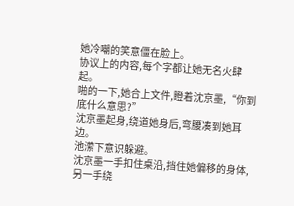她冷嘲的笑意僵在脸上。
协议上的内容,每个字都让她无名火肆起。
啪的一下,她合上文件,瞪着沈京墨,“你到底什么意思?”
沈京墨起身,绕道她身后,弯腰凑到她耳边。
池潆下意识躲避。
沈京墨一手扣住桌沿,挡住她偏移的身体,另一手绕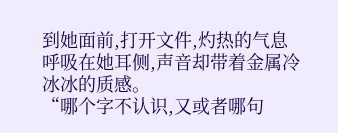到她面前,打开文件,灼热的气息呼吸在她耳侧,声音却带着金属冷冰冰的质感。
“哪个字不认识,又或者哪句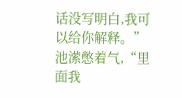话没写明白,我可以给你解释。”
池潆憋着气,“里面我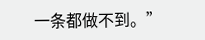一条都做不到。”